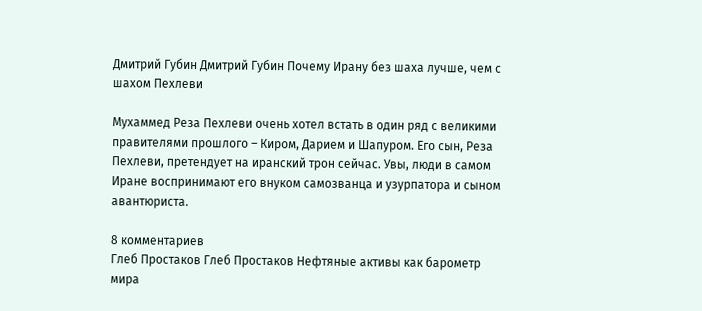Дмитрий Губин Дмитрий Губин Почему Ирану без шаха лучше, чем с шахом Пехлеви

Мухаммед Реза Пехлеви очень хотел встать в один ряд с великими правителями прошлого – Киром, Дарием и Шапуром. Его сын, Реза Пехлеви, претендует на иранский трон сейчас. Увы, люди в самом Иране воспринимают его внуком самозванца и узурпатора и сыном авантюриста.

8 комментариев
Глеб Простаков Глеб Простаков Нефтяные активы как барометр мира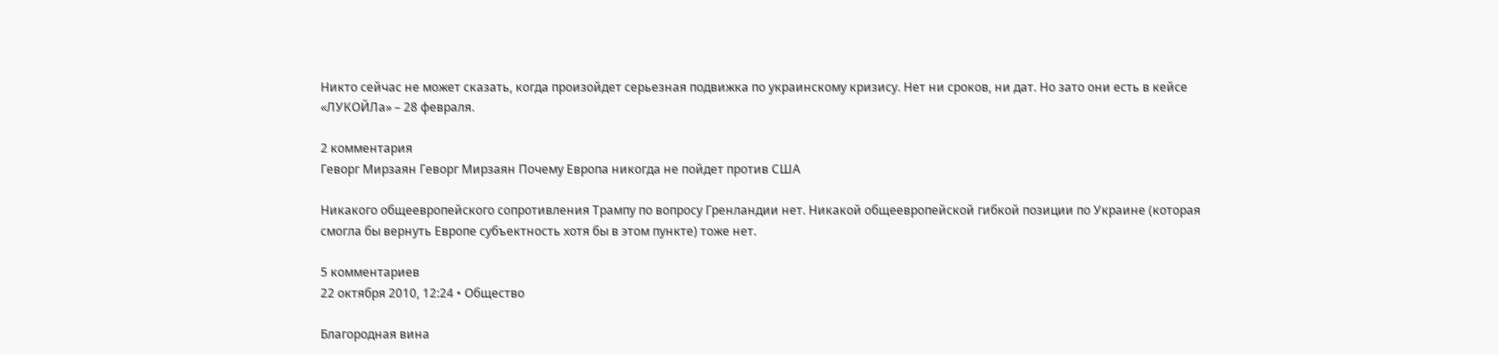Никто сейчас не может сказать, когда произойдет серьезная подвижка по украинскому кризису. Нет ни сроков, ни дат. Но зато они есть в кейсе «ЛУКОЙЛа» – 28 февраля.

2 комментария
Геворг Мирзаян Геворг Мирзаян Почему Европа никогда не пойдет против США

Никакого общеевропейского сопротивления Трампу по вопросу Гренландии нет. Никакой общеевропейской гибкой позиции по Украине (которая смогла бы вернуть Европе субъектность хотя бы в этом пункте) тоже нет.

5 комментариев
22 октября 2010, 12:24 • Общество

Благородная вина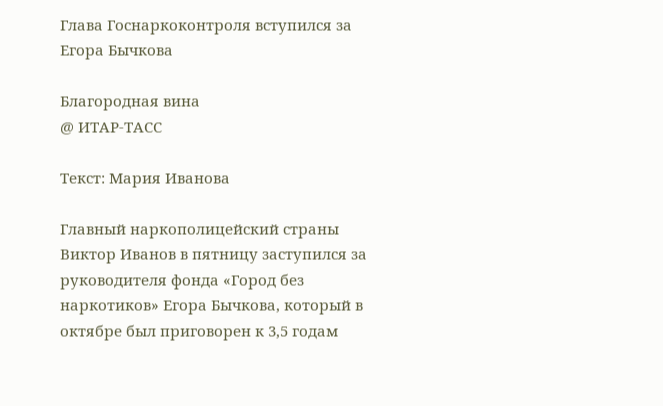Глава Госнаркоконтроля вступился за Егора Бычкова

Благородная вина
@ ИТАР-ТАСС

Tекст: Мария Иванова

Главный наркополицейский страны Виктор Иванов в пятницу заступился за руководителя фонда «Город без наркотиков» Егора Бычкова, который в октябре был приговорен к 3,5 годам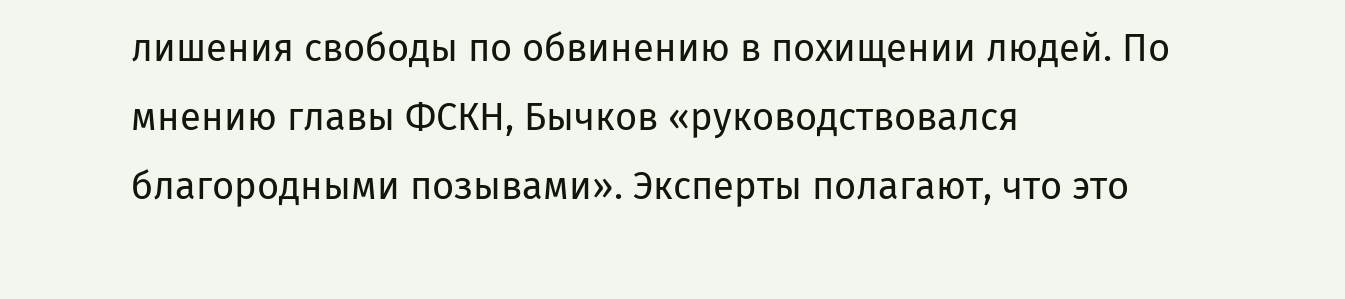лишения свободы по обвинению в похищении людей. По мнению главы ФСКН, Бычков «руководствовался благородными позывами». Эксперты полагают, что это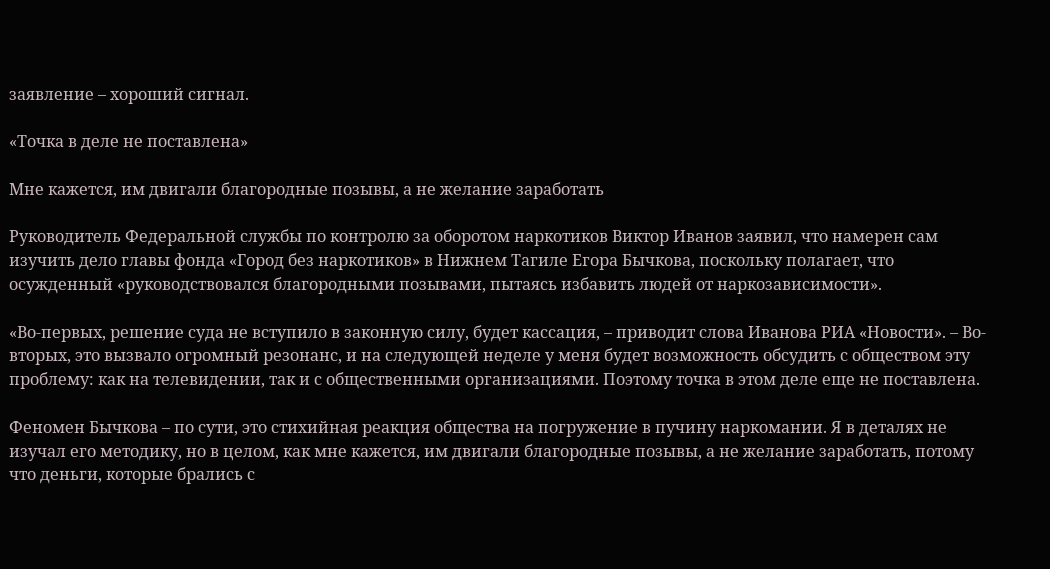заявление – хороший сигнал.

«Точка в деле не поставлена»

Мне кажется, им двигали благородные позывы, а не желание заработать

Руководитель Федеральной службы по контролю за оборотом наркотиков Виктор Иванов заявил, что намерен сам изучить дело главы фонда «Город без наркотиков» в Нижнем Тагиле Егора Бычкова, поскольку полагает, что осужденный «руководствовался благородными позывами, пытаясь избавить людей от наркозависимости».

«Во-первых, решение суда не вступило в законную силу, будет кассация, – приводит слова Иванова РИА «Новости». – Во-вторых, это вызвало огромный резонанс, и на следующей неделе у меня будет возможность обсудить с обществом эту проблему: как на телевидении, так и с общественными организациями. Поэтому точка в этом деле еще не поставлена.

Феномен Бычкова – по сути, это стихийная реакция общества на погружение в пучину наркомании. Я в деталях не изучал его методику, но в целом, как мне кажется, им двигали благородные позывы, а не желание заработать, потому что деньги, которые брались с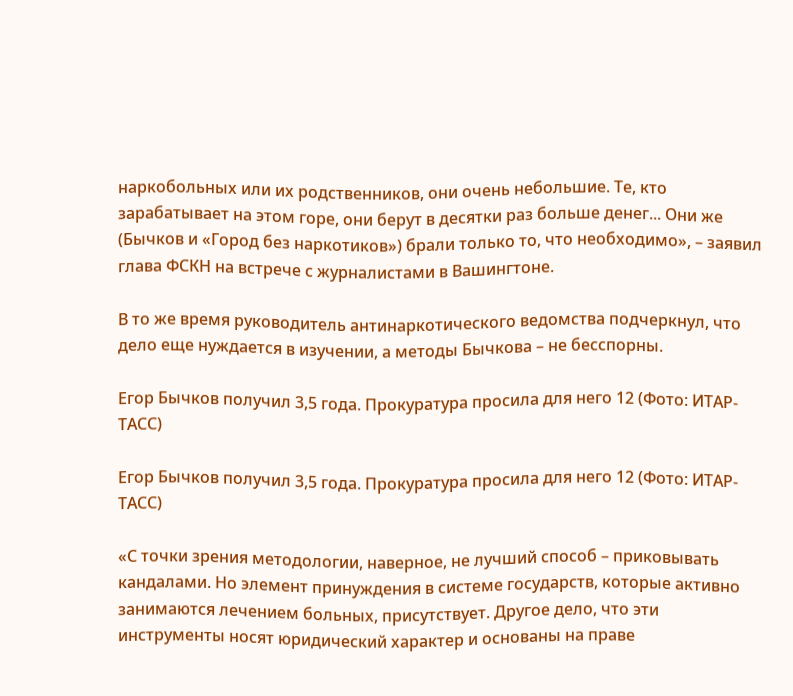наркобольных или их родственников, они очень небольшие. Те, кто зарабатывает на этом горе, они берут в десятки раз больше денег... Они же (Бычков и «Город без наркотиков») брали только то, что необходимо», – заявил глава ФСКН на встрече с журналистами в Вашингтоне.

В то же время руководитель антинаркотического ведомства подчеркнул, что дело еще нуждается в изучении, а методы Бычкова – не бесспорны.

Егор Бычков получил 3,5 года. Прокуратура просила для него 12 (Фото: ИТАР-ТАСС)

Егор Бычков получил 3,5 года. Прокуратура просила для него 12 (Фото: ИТАР-ТАСС)

«С точки зрения методологии, наверное, не лучший способ – приковывать кандалами. Но элемент принуждения в системе государств, которые активно занимаются лечением больных, присутствует. Другое дело, что эти инструменты носят юридический характер и основаны на праве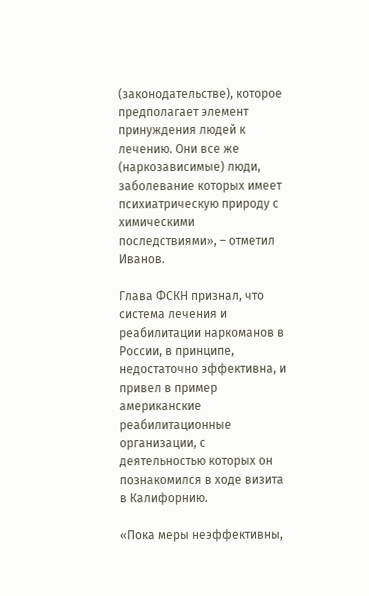(законодательстве), которое предполагает элемент принуждения людей к лечению. Они все же (наркозависимые) люди, заболевание которых имеет психиатрическую природу с химическими последствиями», – отметил Иванов.

Глава ФСКН признал, что система лечения и реабилитации наркоманов в России, в принципе, недостаточно эффективна, и привел в пример американские реабилитационные организации, с деятельностью которых он познакомился в ходе визита в Калифорнию.

«Пока меры неэффективны,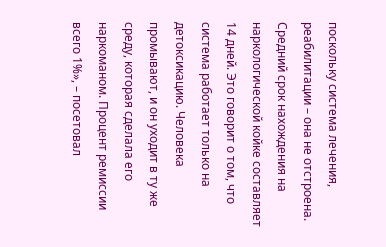поскольку система лечения, реабилитации – она не отстроена. Средний срок нахождения на наркологической койке составляет 14 дней. Это говорит о том, что система работает только на детоксикацию. Человека промывают, и он уходит в ту же среду, которая сделала его наркоманом. Процент ремиссии всего 1%», – посетовал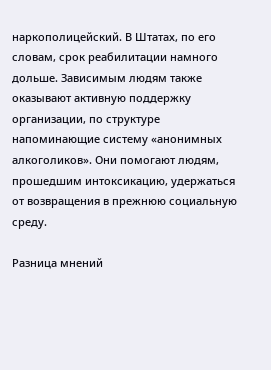наркополицейский. В Штатах, по его словам, срок реабилитации намного дольше. Зависимым людям также оказывают активную поддержку организации, по структуре напоминающие систему «анонимных алкоголиков». Они помогают людям, прошедшим интоксикацию, удержаться от возвращения в прежнюю социальную среду.

Разница мнений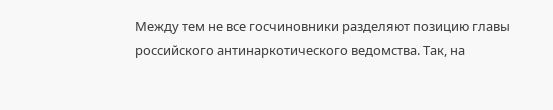Между тем не все госчиновники разделяют позицию главы российского антинаркотического ведомства. Так, на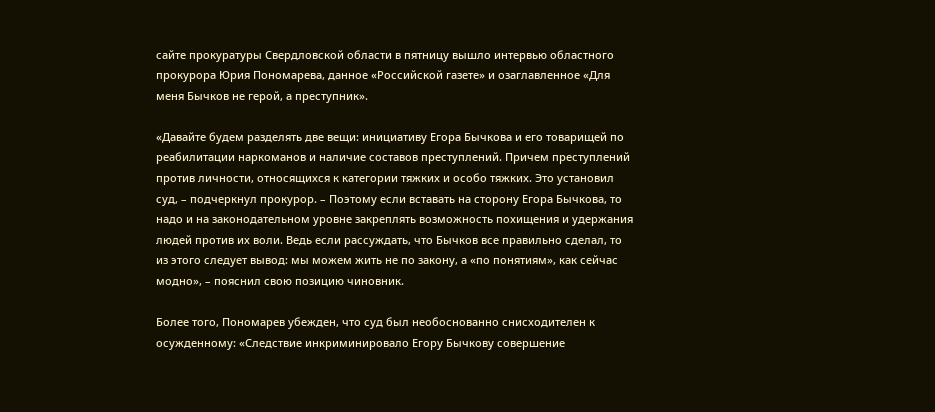сайте прокуратуры Свердловской области в пятницу вышло интервью областного прокурора Юрия Пономарева, данное «Российской газете» и озаглавленное «Для меня Бычков не герой, а преступник».

«Давайте будем разделять две вещи: инициативу Егора Бычкова и его товарищей по реабилитации наркоманов и наличие составов преступлений. Причем преступлений против личности, относящихся к категории тяжких и особо тяжких. Это установил суд, – подчеркнул прокурор. – Поэтому если вставать на сторону Егора Бычкова, то надо и на законодательном уровне закреплять возможность похищения и удержания людей против их воли. Ведь если рассуждать, что Бычков все правильно сделал, то из этого следует вывод: мы можем жить не по закону, а «по понятиям», как сейчас модно», – пояснил свою позицию чиновник.

Более того, Пономарев убежден, что суд был необоснованно снисходителен к осужденному: «Следствие инкриминировало Егору Бычкову совершение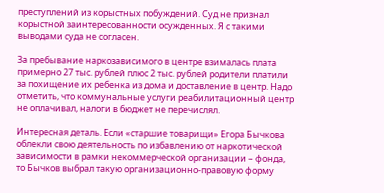преступлений из корыстных побуждений. Суд не признал корыстной заинтересованности осужденных. Я с такими выводами суда не согласен.

За пребывание наркозависимого в центре взималась плата примерно 27 тыс. рублей плюс 2 тыс. рублей родители платили за похищение их ребенка из дома и доставление в центр. Надо отметить, что коммунальные услуги реабилитационный центр не оплачивал, налоги в бюджет не перечислял.

Интересная деталь. Если «старшие товарищи» Егора Бычкова облекли свою деятельность по избавлению от наркотической зависимости в рамки некоммерческой организации – фонда, то Бычков выбрал такую организационно-правовую форму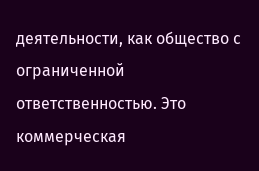деятельности, как общество с ограниченной ответственностью. Это коммерческая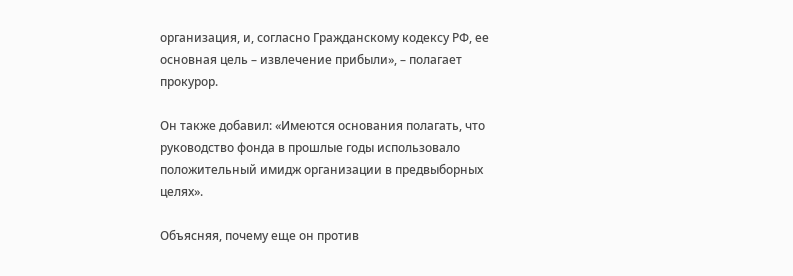организация, и, согласно Гражданскому кодексу РФ, ее основная цель – извлечение прибыли», – полагает прокурор.

Он также добавил: «Имеются основания полагать, что руководство фонда в прошлые годы использовало положительный имидж организации в предвыборных целях».

Объясняя, почему еще он против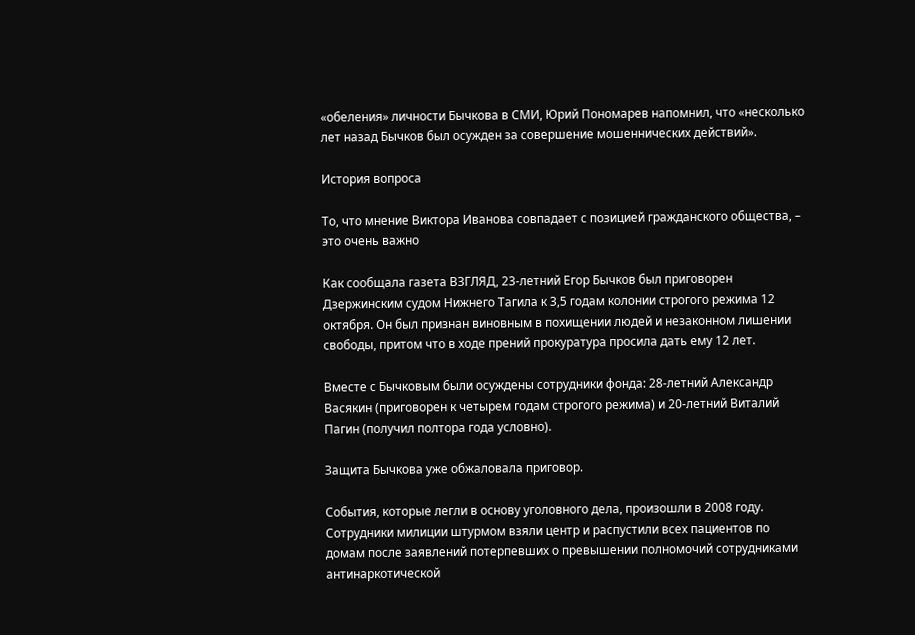«обеления» личности Бычкова в СМИ, Юрий Пономарев напомнил, что «несколько лет назад Бычков был осужден за совершение мошеннических действий».

История вопроса

То, что мнение Виктора Иванова совпадает с позицией гражданского общества, – это очень важно

Как сообщала газета ВЗГЛЯД, 23-летний Егор Бычков был приговорен Дзержинским судом Нижнего Тагила к 3,5 годам колонии строгого режима 12 октября. Он был признан виновным в похищении людей и незаконном лишении свободы, притом что в ходе прений прокуратура просила дать ему 12 лет.

Вместе с Бычковым были осуждены сотрудники фонда: 28-летний Александр Васякин (приговорен к четырем годам строгого режима) и 20-летний Виталий Пагин (получил полтора года условно).

Защита Бычкова уже обжаловала приговор.

События, которые легли в основу уголовного дела, произошли в 2008 году. Сотрудники милиции штурмом взяли центр и распустили всех пациентов по домам после заявлений потерпевших о превышении полномочий сотрудниками антинаркотической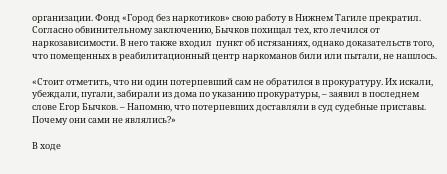организации. Фонд «Город без наркотиков» свою работу в Нижнем Тагиле прекратил. Согласно обвинительному заключению, Бычков похищал тех, кто лечился от наркозависимости. В него также входил  пункт об истязаниях, однако доказательств того, что помещенных в реабилитационный центр наркоманов били или пытали, не нашлось.

«Стоит отметить, что ни один потерпевший сам не обратился в прокуратуру. Их искали, убеждали, пугали, забирали из дома по указанию прокуратуры, – заявил в последнем слове Егор Бычков. – Напомню, что потерпевших доставляли в суд судебные приставы. Почему они сами не являлись?»

В ходе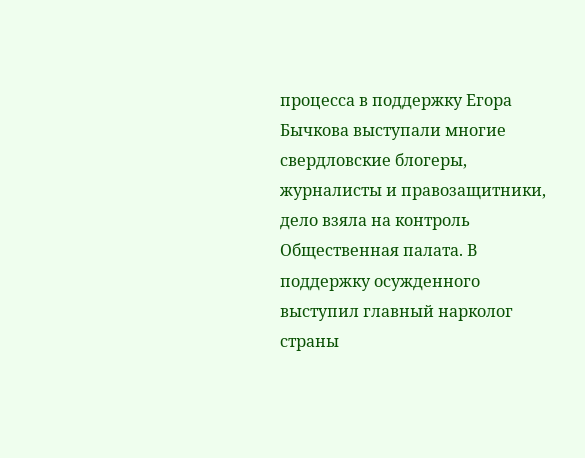процесса в поддержку Егора Бычкова выступали многие свердловские блогеры, журналисты и правозащитники, дело взяла на контроль Общественная палата. В поддержку осужденного выступил главный нарколог страны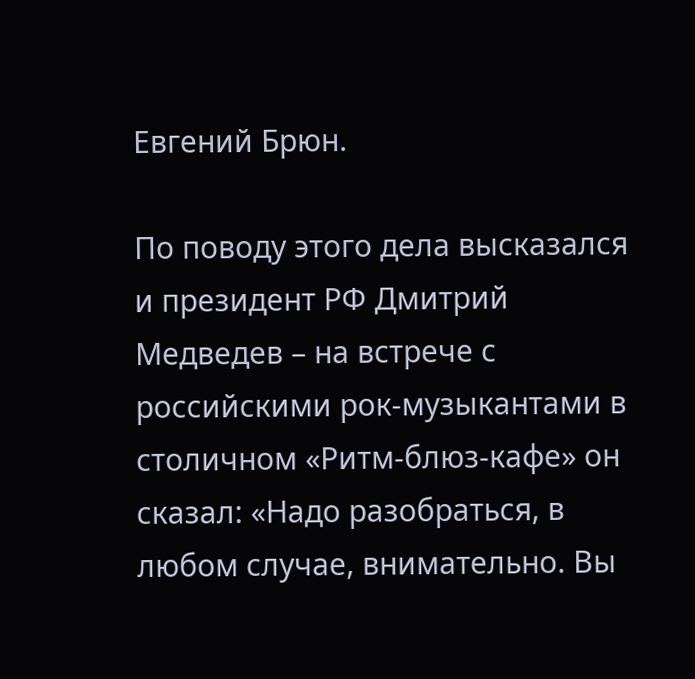Евгений Брюн.

По поводу этого дела высказался и президент РФ Дмитрий Медведев – на встрече с российскими рок-музыкантами в столичном «Ритм-блюз-кафе» он сказал: «Надо разобраться, в любом случае, внимательно. Вы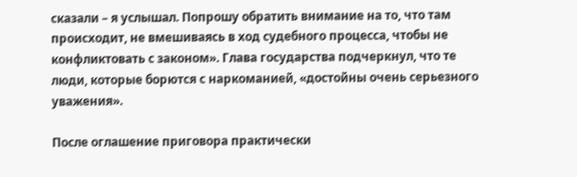сказали – я услышал. Попрошу обратить внимание на то, что там происходит, не вмешиваясь в ход судебного процесса, чтобы не конфликтовать с законом». Глава государства подчеркнул, что те люди, которые борются с наркоманией, «достойны очень серьезного уважения».

После оглашение приговора практически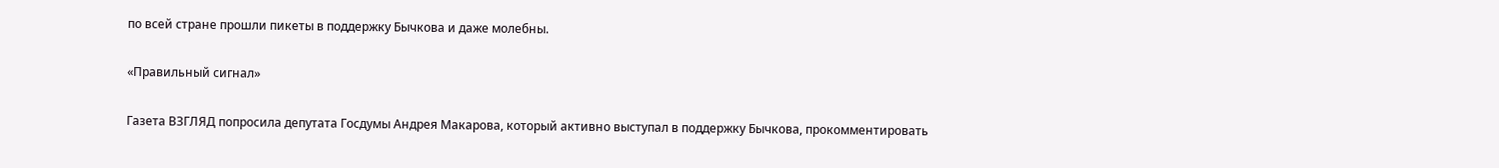по всей стране прошли пикеты в поддержку Бычкова и даже молебны.

«Правильный сигнал»

Газета ВЗГЛЯД попросила депутата Госдумы Андрея Макарова, который активно выступал в поддержку Бычкова, прокомментировать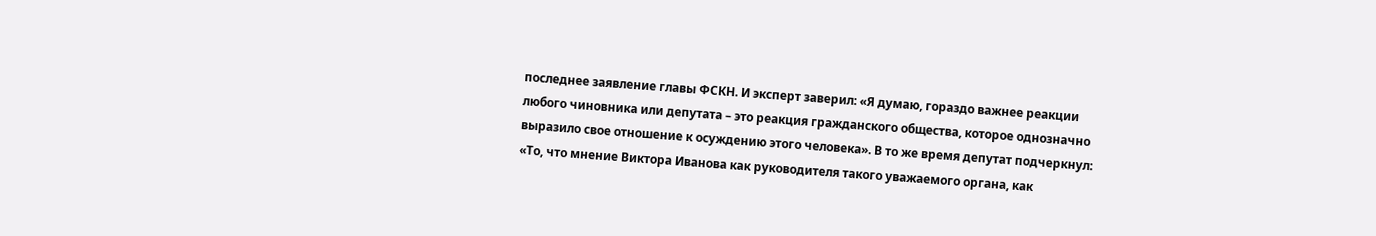последнее заявление главы ФСКН. И эксперт заверил: «Я думаю, гораздо важнее реакции любого чиновника или депутата – это реакция гражданского общества, которое однозначно выразило свое отношение к осуждению этого человека». В то же время депутат подчеркнул: «То, что мнение Виктора Иванова как руководителя такого уважаемого органа, как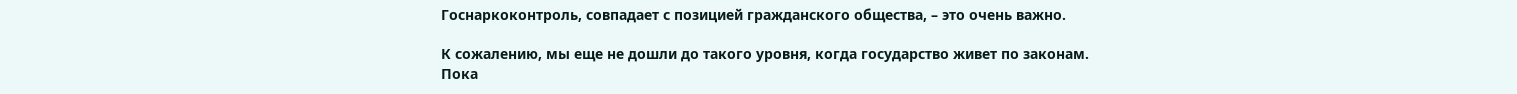Госнаркоконтроль, совпадает с позицией гражданского общества, – это очень важно.

К сожалению, мы еще не дошли до такого уровня, когда государство живет по законам. Пока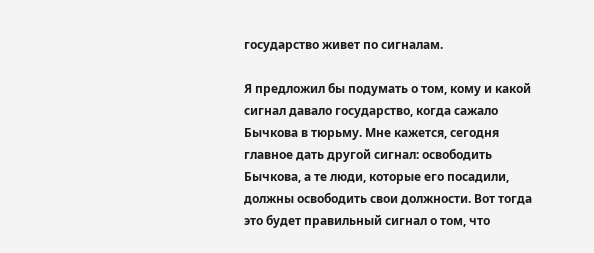государство живет по сигналам.

Я предложил бы подумать о том, кому и какой сигнал давало государство, когда сажало Бычкова в тюрьму. Мне кажется, сегодня главное дать другой сигнал: освободить Бычкова, а те люди, которые его посадили, должны освободить свои должности. Вот тогда это будет правильный сигнал о том, что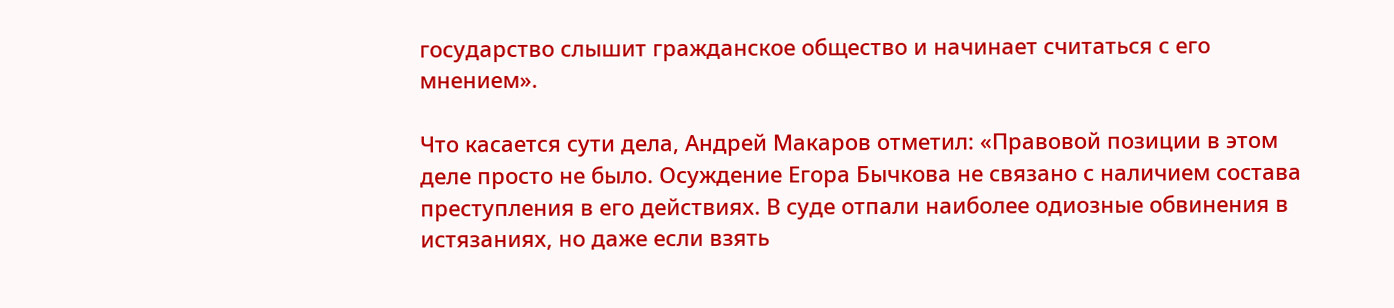государство слышит гражданское общество и начинает считаться с его мнением».

Что касается сути дела, Андрей Макаров отметил: «Правовой позиции в этом деле просто не было. Осуждение Егора Бычкова не связано с наличием состава преступления в его действиях. В суде отпали наиболее одиозные обвинения в истязаниях, но даже если взять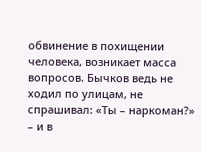обвинение в похищении человека, возникает масса вопросов. Бычков ведь не ходил по улицам, не спрашивал: «Ты – наркоман?» – и в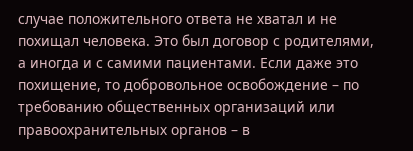случае положительного ответа не хватал и не похищал человека. Это был договор с родителями, а иногда и с самими пациентами. Если даже это похищение, то добровольное освобождение – по требованию общественных организаций или правоохранительных органов – в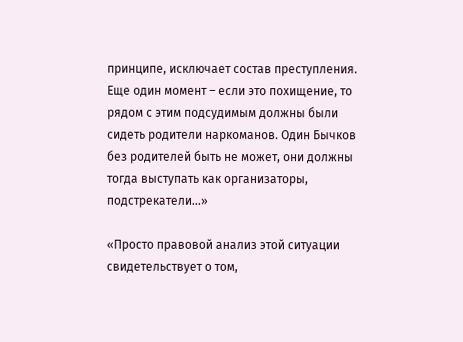принципе, исключает состав преступления. Еще один момент – если это похищение, то рядом с этим подсудимым должны были сидеть родители наркоманов. Один Бычков без родителей быть не может, они должны тогда выступать как организаторы, подстрекатели...»

«Просто правовой анализ этой ситуации свидетельствует о том,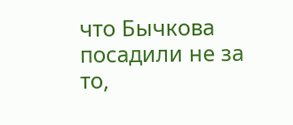что Бычкова посадили не за то,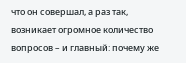что он совершал, а раз так, возникает огромное количество вопросов – и главный: почему же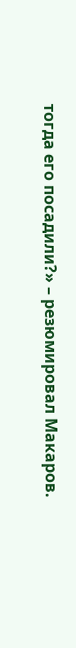тогда его посадили?» – резюмировал Макаров.